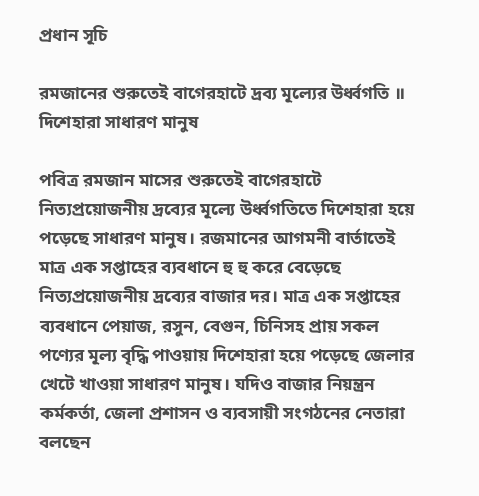প্রধান সূচি

রমজানের শুরুতেই বাগেরহাটে দ্রব্য মূল্যের উর্ধ্বগতি ॥ দিশেহারা সাধারণ মানুষ

পবিত্র রমজান মাসের শুরুতেই বাগেরহাটে নিত্যপ্রয়োজনীয় দ্রব্যের মূল্যে উর্ধ্বগতিতে দিশেহারা হয়ে পড়েছে সাধারণ মানুষ। রজমানের আগমনী বার্তাতেই মাত্র এক সপ্তাহের ব্যবধানে হু হু করে বেড়েছে নিত্যপ্রয়োজনীয় দ্রব্যের বাজার দর। মাত্র এক সপ্তাহের ব্যবধানে পেয়াজ, রসুন, বেগুন, চিনিসহ প্রায় সকল পণ্যের মূল্য বৃদ্ধি পাওয়ায় দিশেহারা হয়ে পড়েছে জেলার খেটে খাওয়া সাধারণ মানুষ। যদিও বাজার নিয়ন্ত্রন কর্মকর্তা, জেলা প্রশাসন ও ব্যবসায়ী সংগঠনের নেতারা বলছেন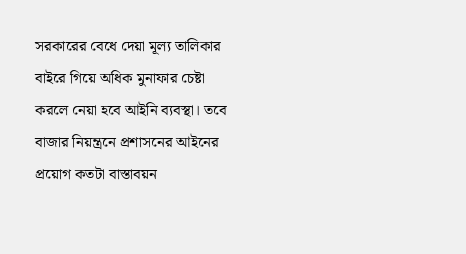সরকারের বেধে দেয়া মূল্য তালিকার বাইরে গিয়ে অধিক মুনাফার চেষ্টা করলে নেয়া হবে আইনি ব্যবস্থা। তবে বাজার নিয়ন্ত্রনে প্রশাসনের আইনের প্রয়োগ কতটা বাস্তাবয়ন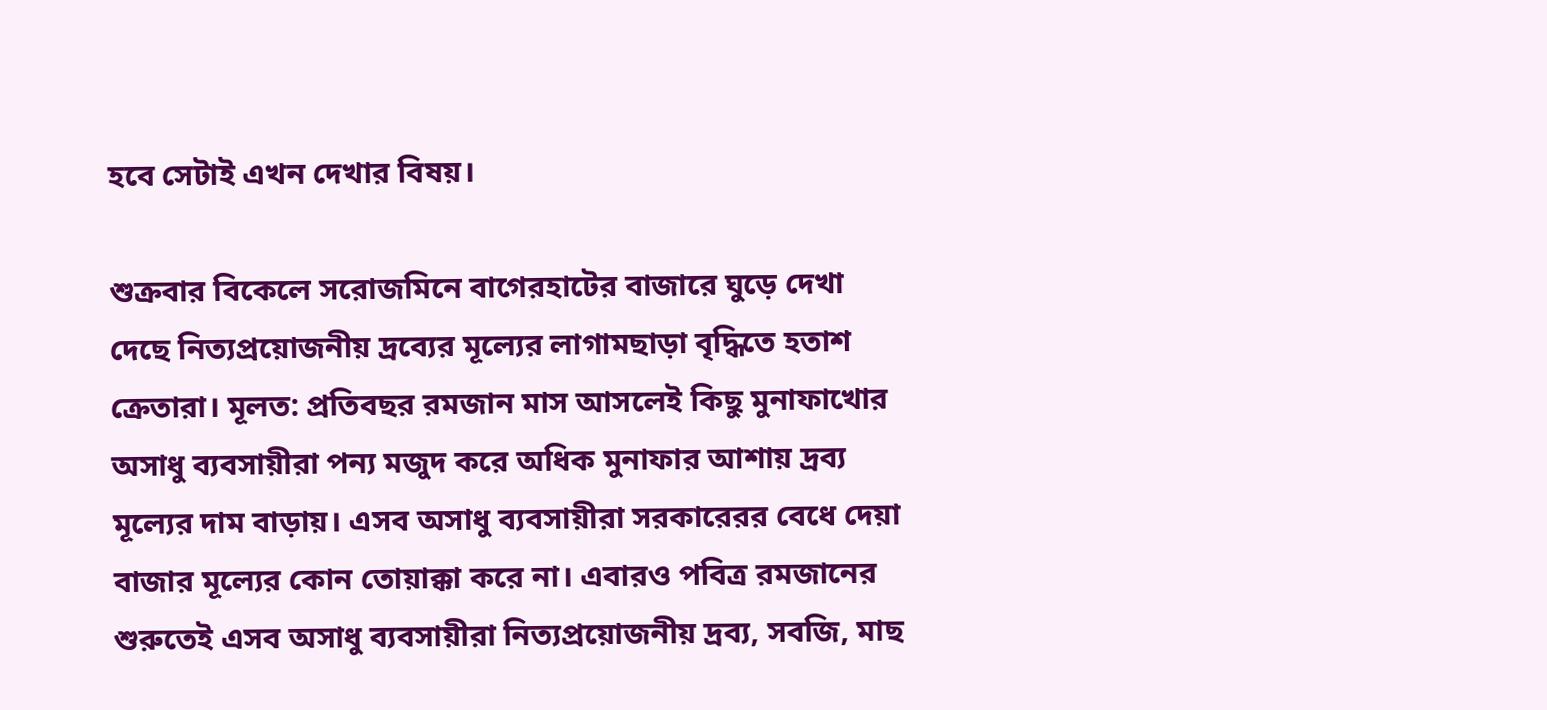হবে সেটাই এখন দেখার বিষয়।

শুক্রবার বিকেলে সরোজমিনে বাগেরহাটের বাজারে ঘুড়ে দেখা দেছে নিত্যপ্রয়োজনীয় দ্রব্যের মূল্যের লাগামছাড়া বৃদ্ধিতে হতাশ ক্রেতারা। মূলত: প্রতিবছর রমজান মাস আসলেই কিছু মুনাফাখোর অসাধু ব্যবসায়ীরা পন্য মজুদ করে অধিক মুনাফার আশায় দ্রব্য মূল্যের দাম বাড়ায়। এসব অসাধু ব্যবসায়ীরা সরকারেরর বেধে দেয়া বাজার মূল্যের কোন তোয়াক্কা করে না। এবারও পবিত্র রমজানের শুরুতেই এসব অসাধু ব্যবসায়ীরা নিত্যপ্রয়োজনীয় দ্রব্য, সবজি, মাছ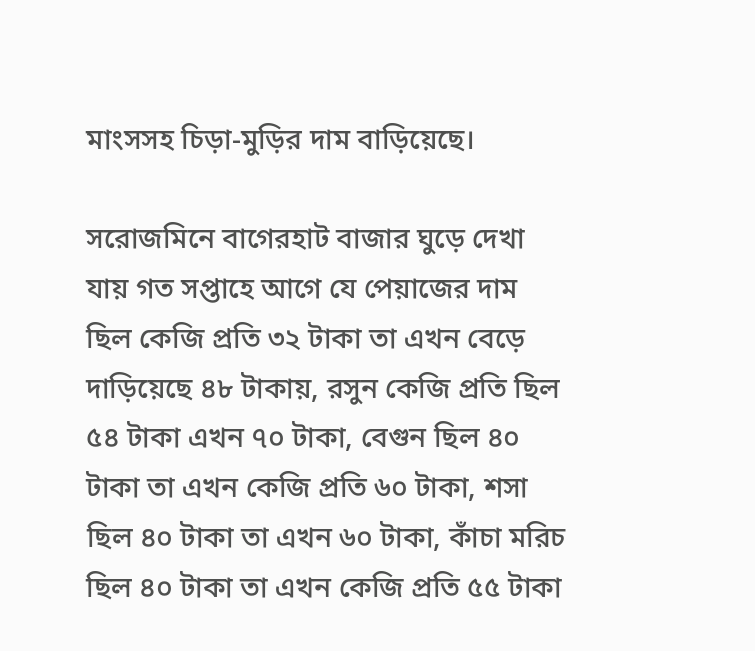মাংসসহ চিড়া-মুড়ির দাম বাড়িয়েছে।

সরোজমিনে বাগেরহাট বাজার ঘুড়ে দেখা যায় গত সপ্তাহে আগে যে পেয়াজের দাম ছিল কেজি প্রতি ৩২ টাকা তা এখন বেড়ে দাড়িয়েছে ৪৮ টাকায়, রসুন কেজি প্রতি ছিল ৫৪ টাকা এখন ৭০ টাকা, বেগুন ছিল ৪০ টাকা তা এখন কেজি প্রতি ৬০ টাকা, শসা ছিল ৪০ টাকা তা এখন ৬০ টাকা, কাঁচা মরিচ ছিল ৪০ টাকা তা এখন কেজি প্রতি ৫৫ টাকা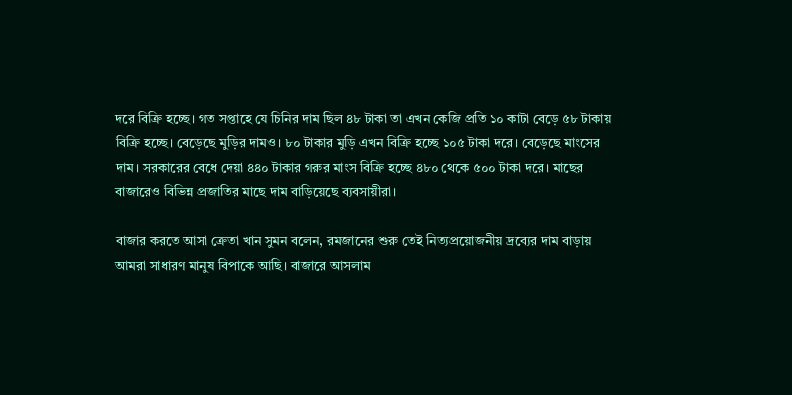দরে বিক্রি হচ্ছে। গত সপ্তাহে যে চিনির দাম ছিল ৪৮ টাকা তা এখন কেজি প্রতি ১০ কাটা বেড়ে ৫৮ টাকায় বিক্রি হচ্ছে। বেড়েছে মুড়ির দামও। ৮০ টাকার মুড়ি এখন বিক্রি হচ্ছে ১০৫ টাকা দরে। বেড়েছে মাংসের দাম। সরকারের বেধে দেয়া ৪৪০ টাকার গরুর মাংস বিক্রি হচ্ছে ৪৮০ থেকে ৫০০ টাকা দরে। মাছের বাজারেও বিভিন্ন প্রজাতির মাছে দাম বাড়িয়েছে ব্যবসায়ীরা।

বাজার করতে আসা ক্রেতা খান সুমন বলেন, রমজানের শুরু তেই নিত্যপ্রয়োজনীয় দ্রব্যের দাম বাড়ায় আমরা সাধারণ মানুষ বিপাকে আছি। বাজারে আসলাম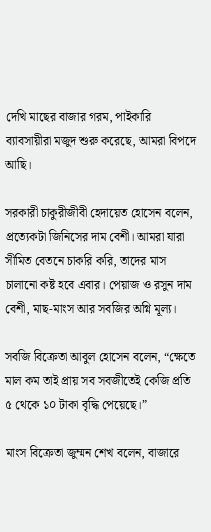দেখি মাছের বাজার গরম, পাইকারি ব্যাবসায়ীরা মজুদ শুরু করেছে, আমরা বিপদে আছি।

সরকারী চাকুরীজীবী হেদায়েত হোসেন বলেন, প্রত্যেকটা জিনিসের দাম বেশী। আমরা যারা সীমিত বেতনে চাকরি করি, তাদের মাস চালানো কষ্ট হবে এবার। পেয়াজ ও রসুন দাম বেশী, মাছ-মাংস আর সবজির অগ্নি মূল্য।

সবজি বিক্রেতা আবুল হোসেন বলেন, “ক্ষেতে মাল কম তাই প্রায় সব সবজীতেই কেজি প্রতি ৫ থেকে ১০ টাকা বৃদ্ধি পেয়েছে।”

মাংস বিক্রেতা জুম্মন শেখ বলেন, বাজারে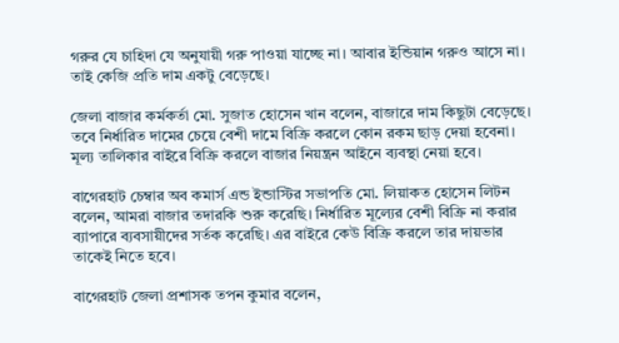গরুর যে চাহিদা যে অনুযায়ী গরু পাওয়া যাচ্ছে না। আবার ইন্ডিয়ান গরুও আসে না। তাই কেজি প্রতি দাম একটু বেড়েছে।

জেলা বাজার কর্মকর্তা মো. সুজাত হোসেন খান বলেন, বাজারে দাম কিছুটা বেড়েছে। তবে নির্ধারিত দামের চেয়ে বেশী দামে বিক্রি করলে কোন রকম ছাড় দেয়া হবেনা। মূল্য তালিকার বাইরে বিক্রি করলে বাজার নিয়ন্ত্রন আইনে ব্যবস্থা নেয়া হবে।

বাগেরহাট চেম্বার অব কমার্স এন্ড ইন্ডাস্টির সভাপতি মো. লিয়াকত হোসেন লিটন বলেন, আমরা বাজার তদারকি শুরু করেছি। নির্ধারিত মূল্যের বেশী বিক্রি না করার ব্যাপারে ব্যবসায়ীদের সর্তক করেছি। এর বাইরে কেউ বিক্রি করলে তার দায়ভার তাকেই নিতে হবে।

বাগেরহাট জেলা প্রশাসক তপন কুমার বলেন,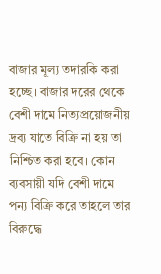বাজার মূল্য তদারকি করা হচ্ছে। বাজার দরের থেকে বেশী দামে নিত্যপ্রয়োজনীয় দ্রব্য যাতে বিক্রি না হয় তা নিশ্চিত করা হবে। কোন ব্যবসায়ী যদি বেশী দামে পন্য বিক্রি করে তাহলে তার বিরুদ্ধে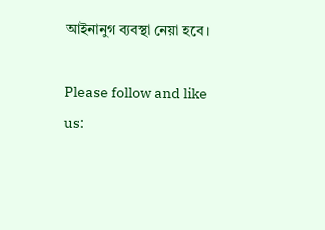আইনানুগ ব্যবস্থা নেয়া হবে।

Please follow and like us: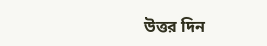উত্তর দিন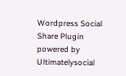Wordpress Social Share Plugin powered by Ultimatelysocial